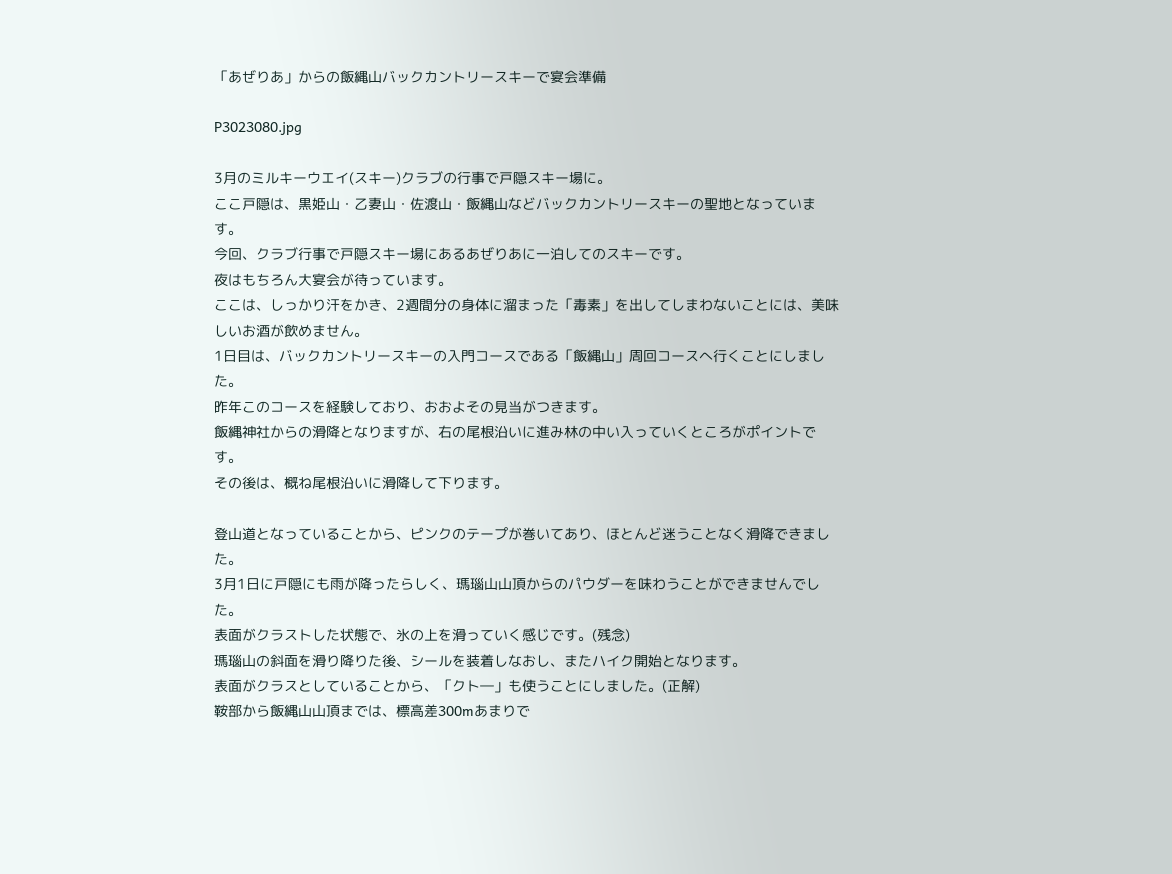「あぜりあ」からの飯縄山バックカントリースキーで宴会準備

P3023080.jpg

3月のミルキーウエイ(スキー)クラブの行事で戸隠スキー場に。
ここ戸隠は、黒姫山・乙妻山・佐渡山・飯縄山などバックカントリースキーの聖地となっています。
今回、クラブ行事で戸隠スキー場にあるあぜりあに一泊してのスキーです。
夜はもちろん大宴会が待っています。
ここは、しっかり汗をかき、2週間分の身体に溜まった「毒素」を出してしまわないことには、美味しいお酒が飲めません。
1日目は、バックカントリースキーの入門コースである「飯縄山」周回コースへ行くことにしました。
昨年このコースを経験しており、おおよその見当がつきます。
飯縄神社からの滑降となりますが、右の尾根沿いに進み林の中い入っていくところがポイントです。
その後は、概ね尾根沿いに滑降して下ります。

登山道となっていることから、ピンクのテープが巻いてあり、ほとんど迷うことなく滑降できました。
3月1日に戸隠にも雨が降ったらしく、瑪瑙山山頂からのパウダーを味わうことができませんでした。
表面がクラストした状態で、氷の上を滑っていく感じです。(残念)
瑪瑙山の斜面を滑り降りた後、シールを装着しなおし、またハイク開始となります。
表面がクラスとしていることから、「クト―」も使うことにしました。(正解)
鞍部から飯縄山山頂までは、標高差300mあまりで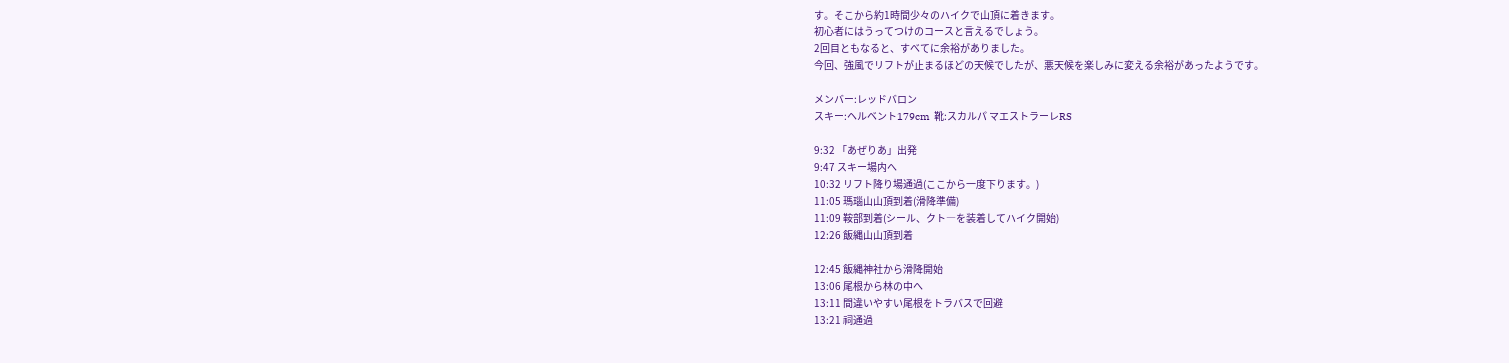す。そこから約1時間少々のハイクで山頂に着きます。
初心者にはうってつけのコースと言えるでしょう。
2回目ともなると、すべてに余裕がありました。
今回、強風でリフトが止まるほどの天候でしたが、悪天候を楽しみに変える余裕があったようです。

メンバー:レッドバロン
スキー:ヘルベント179cm  靴:スカルパ マエストラーレRS

9:32 「あぜりあ」出発
9:47 スキー場内へ
10:32 リフト降り場通過(ここから一度下ります。)
11:05 瑪瑙山山頂到着(滑降準備)
11:09 鞍部到着(シール、クト―を装着してハイク開始)
12:26 飯縄山山頂到着

12:45 飯縄神社から滑降開始
13:06 尾根から林の中へ
13:11 間違いやすい尾根をトラバスで回避
13:21 祠通過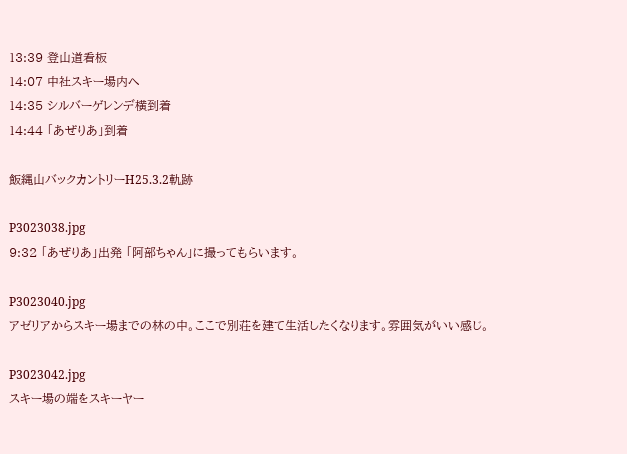13:39 登山道看板
14:07 中社スキー場内へ
14:35 シルバーゲレンデ横到着
14:44 「あぜりあ」到着

飯縄山バックカントリーH25.3.2軌跡

P3023038.jpg
9:32 「あぜりあ」出発 「阿部ちゃん」に撮ってもらいます。

P3023040.jpg
アゼリアからスキー場までの林の中。ここで別荘を建て生活したくなります。雰囲気がいい感じ。

P3023042.jpg
スキー場の端をスキーヤー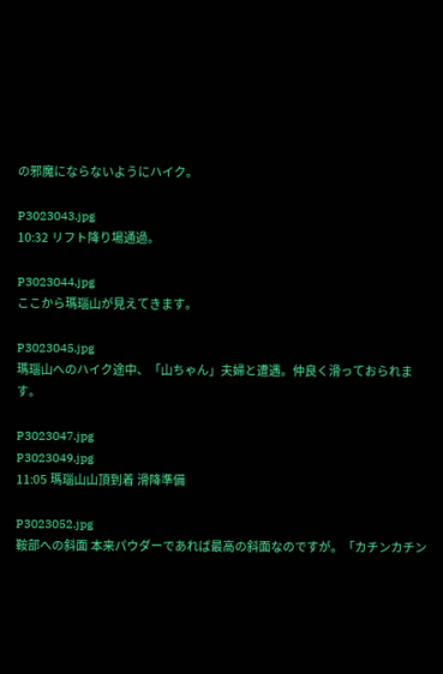の邪魔にならないようにハイク。

P3023043.jpg
10:32 リフト降り場通過。

P3023044.jpg
ここから瑪瑙山が見えてきます。

P3023045.jpg
瑪瑙山へのハイク途中、「山ちゃん」夫婦と遭遇。仲良く滑っておられます。

P3023047.jpg
P3023049.jpg
11:05 瑪瑙山山頂到着 滑降準備

P3023052.jpg
鞍部への斜面 本来パウダーであれば最高の斜面なのですが。「カチンカチン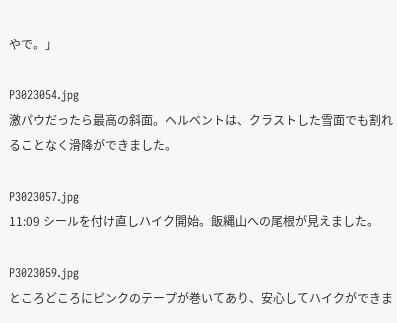やで。」

P3023054.jpg
激パウだったら最高の斜面。ヘルベントは、クラストした雪面でも割れることなく滑降ができました。

P3023057.jpg
11:09 シールを付け直しハイク開始。飯縄山への尾根が見えました。

P3023059.jpg
ところどころにピンクのテープが巻いてあり、安心してハイクができま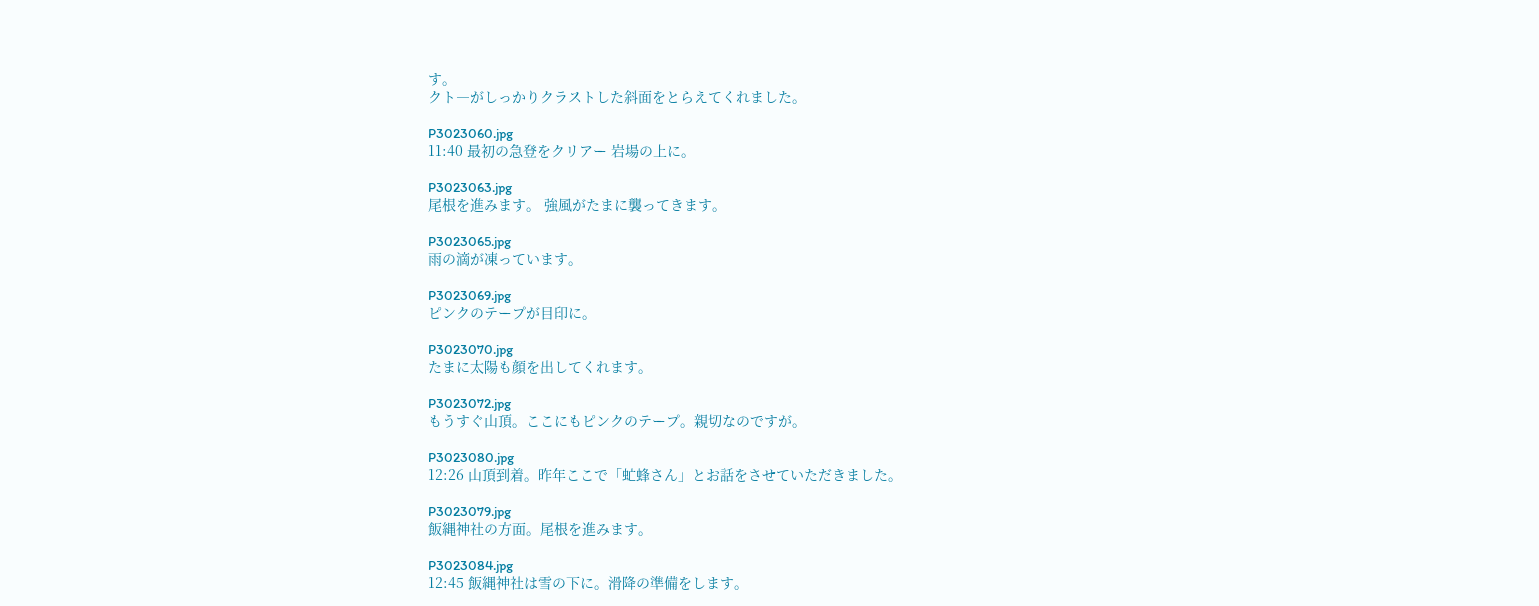す。
クト―がしっかりクラストした斜面をとらえてくれました。

P3023060.jpg
11:40 最初の急登をクリアー 岩場の上に。

P3023063.jpg
尾根を進みます。 強風がたまに襲ってきます。

P3023065.jpg
雨の滴が凍っています。

P3023069.jpg
ピンクのテープが目印に。

P3023070.jpg
たまに太陽も顔を出してくれます。

P3023072.jpg
もうすぐ山頂。ここにもピンクのテープ。親切なのですが。

P3023080.jpg
12:26 山頂到着。昨年ここで「虻蜂さん」とお話をさせていただきました。

P3023079.jpg
飯縄神社の方面。尾根を進みます。

P3023084.jpg
12:45 飯縄神社は雪の下に。滑降の準備をします。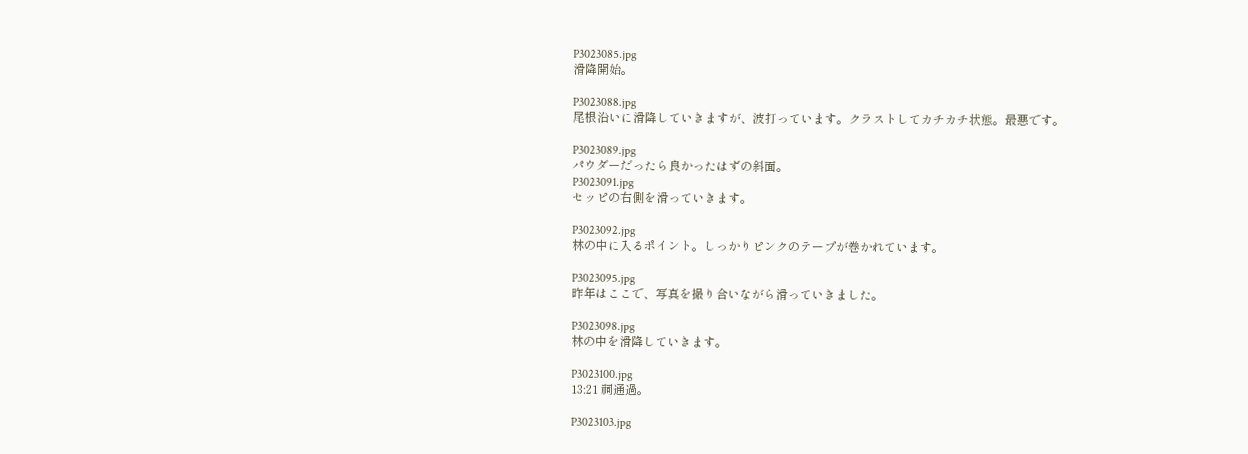P3023085.jpg
滑降開始。

P3023088.jpg
尾根沿いに滑降していきますが、波打っています。クラストしてカチカチ状態。最悪です。

P3023089.jpg
パウダーだったら良かったはずの斜面。
P3023091.jpg
セッピの右側を滑っていきます。

P3023092.jpg
林の中に入るポイント。しっかりピンクのテープが巻かれています。

P3023095.jpg
昨年はここで、写真を撮り合いながら滑っていきました。

P3023098.jpg
林の中を滑降していきます。

P3023100.jpg
13:21 祠通過。

P3023103.jpg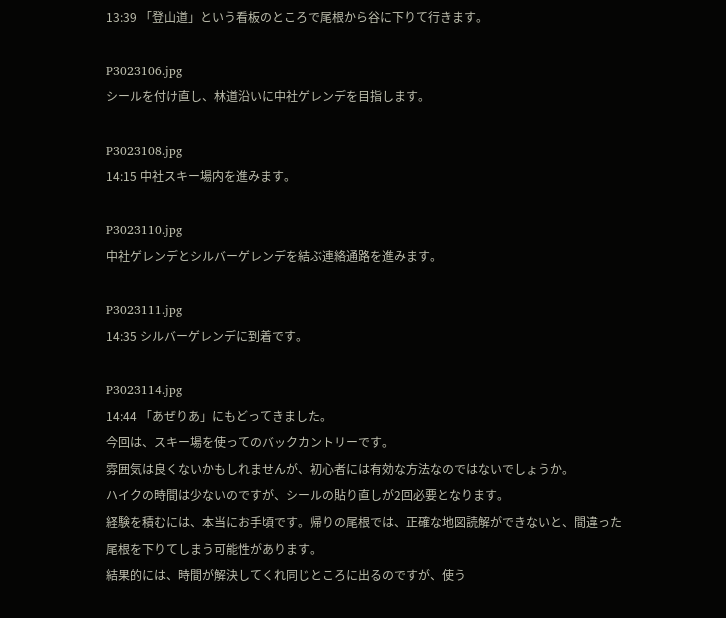13:39 「登山道」という看板のところで尾根から谷に下りて行きます。

P3023106.jpg
シールを付け直し、林道沿いに中社ゲレンデを目指します。

P3023108.jpg
14:15 中社スキー場内を進みます。

P3023110.jpg
中社ゲレンデとシルバーゲレンデを結ぶ連絡通路を進みます。

P3023111.jpg
14:35 シルバーゲレンデに到着です。

P3023114.jpg
14:44 「あぜりあ」にもどってきました。
今回は、スキー場を使ってのバックカントリーです。
雰囲気は良くないかもしれませんが、初心者には有効な方法なのではないでしょうか。
ハイクの時間は少ないのですが、シールの貼り直しが2回必要となります。
経験を積むには、本当にお手頃です。帰りの尾根では、正確な地図読解ができないと、間違った尾根を下りてしまう可能性があります。
結果的には、時間が解決してくれ同じところに出るのですが、使う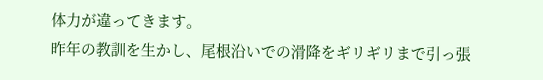体力が違ってきます。
昨年の教訓を生かし、尾根沿いでの滑降をギリギリまで引っ張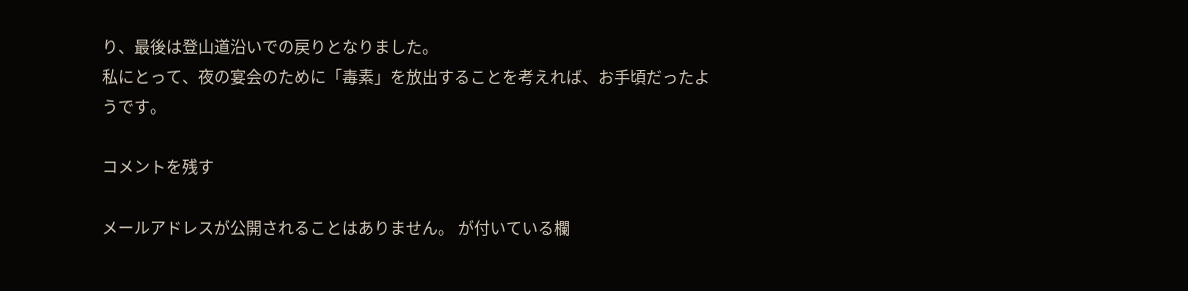り、最後は登山道沿いでの戻りとなりました。
私にとって、夜の宴会のために「毒素」を放出することを考えれば、お手頃だったようです。

コメントを残す

メールアドレスが公開されることはありません。 が付いている欄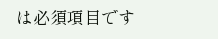は必須項目です